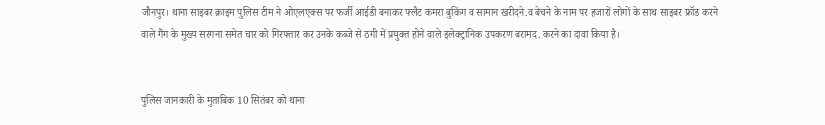जौनपुर। थाना साइबर क्राइम पुलिस टीम ने ओएलएक्स पर फर्जी आईडी बनाकर फ्लैट कमरा बुकिंग व सामान खरीदने.व बेचने के नाम पर हजारों लोगों के साथ साइबर फ्रॉड करने वाले गैंग के मुख्य सरगना समेत चार को गिरफ्तार कर उनके कब्जे से ठगी में प्रयुक्त होने वाले इलेक्ट्रानिक उपकरण बरामद. करने का दावा किया है।


पुलिस जानकारी के मुताबिक 10 सितंबर को थाना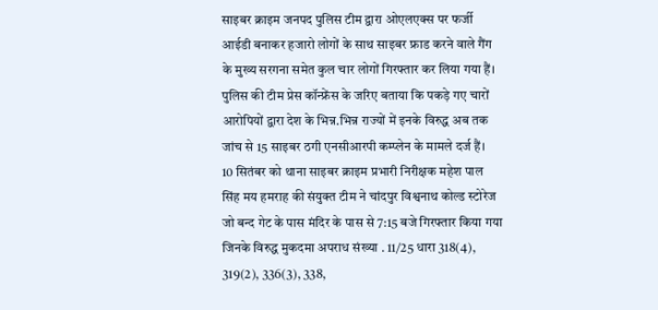साइबर क्राइम जनपद पुलिस टीम द्वारा ओएलएक्स पर फर्जी आईडी बनाकर हजारो लोगों के साथ साइबर फ्राड करने वाले गैंग के मुख्य सरगना समेत कुल चार लोगों गिरफ्तार कर लिया गया हैं। पुलिस की टीम प्रेस कॉन्फ्रेंस के जरिए बताया कि पकड़े गए चारों आरोपियों द्वारा देश के भिन्न.भिन्न राज्यों में इनके विरुद्ध अब तक जांच से 15 साइबर ठगी एनसीआरपी कम्प्लेन के मामले दर्ज हैं।
10 सितंबर को थाना साइबर क्राइम प्रभारी निरीक्षक महेश पाल सिंह मय हमराह की संयुक्त टीम ने चांदपुर विश्वनाथ कोल्ड स्टोरेज जो बन्द गेट के पास मंदिर के पास से 7:15 बजे गिरफ्तार किया गया जिनके विरुद्ध मुकदमा अपराध संख्या . 11/25 धारा 318(4), 319(2), 336(3), 338,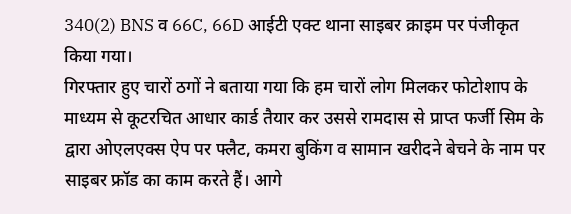340(2) BNS व 66C, 66D आईटी एक्ट थाना साइबर क्राइम पर पंजीकृत किया गया।
गिरफ्तार हुए चारों ठगों ने बताया गया कि हम चारों लोग मिलकर फोटोशाप के माध्यम से कूटरचित आधार कार्ड तैयार कर उससे रामदास से प्राप्त फर्जी सिम के द्वारा ओएलएक्स ऐप पर फ्लैट, कमरा बुकिंग व सामान खरीदने बेचने के नाम पर साइबर फ्रॉड का काम करते हैं। आगे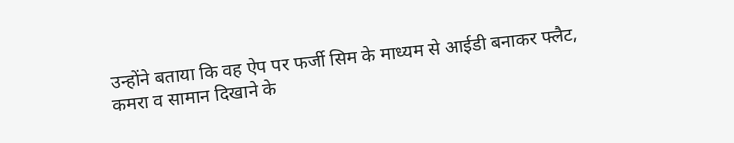उन्होंने बताया कि वह ऐप पर फर्जी सिम के माध्यम से आईडी बनाकर फ्लैट, कमरा व सामान दिखाने के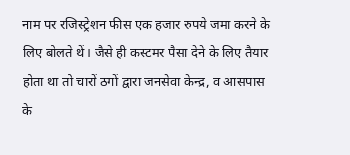नाम पर रजिस्ट्रेशन फीस एक हजार रुपये जमा करने के लिए बोलते थें। जैसे ही कस्टमर पैसा देने के लिए तैयार होता था तो चारों ठगों द्वारा जनसेवा केन्द्र, व आसपास के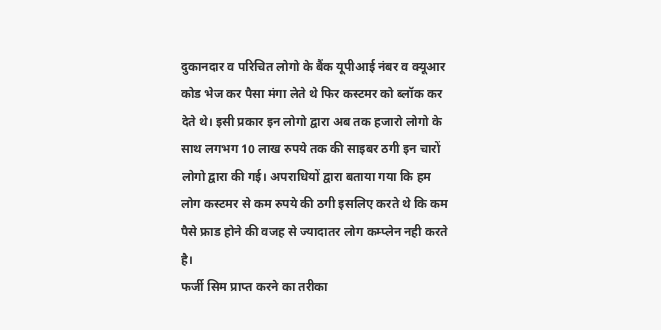दुकानदार व परिचित लोगो के बैंक यूपीआई नंबर व क्यूआर कोड भेज कर पैसा मंगा लेते थे फिर कस्टमर को ब्लॉक कर देते थे। इसी प्रकार इन लोगो द्वारा अब तक हजारो लोगो के साथ लगभग 10 लाख रुपये तक की साइबर ठगी इन चारों लोगो द्वारा की गई। अपराधियों द्वारा बताया गया कि हम लोग कस्टमर से कम रुपये की ठगी इसलिए करते थे कि कम पैसे फ्राड होने की वजह से ज्यादातर लोग कम्प्लेन नही करते है।
फर्जी सिम प्राप्त करने का तरीका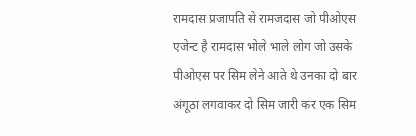रामदास प्रजापति से रामजदास जो पीओएस एजेन्ट है रामदास भोले भाले लोग जो उसके पीओएस पर सिम लेने आते थे उनका दो बार अंगूठा लगवाकर दो सिम जारी कर एक सिम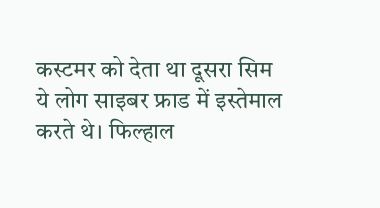कस्टमर को देता था दूसरा सिम ये लोग साइबर फ्राड में इस्तेमाल करते थे। फिल्हाल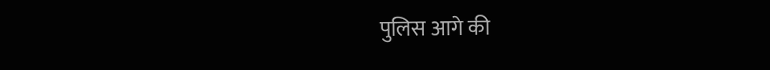पुलिस आगे की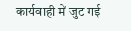कार्यवाही में जुट गई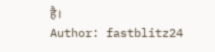है।
Author: fastblitz24